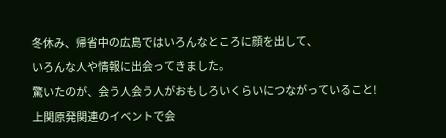冬休み、帰省中の広島ではいろんなところに顔を出して、
いろんな人や情報に出会ってきました。
驚いたのが、会う人会う人がおもしろいくらいにつながっていること!
上関原発関連のイベントで会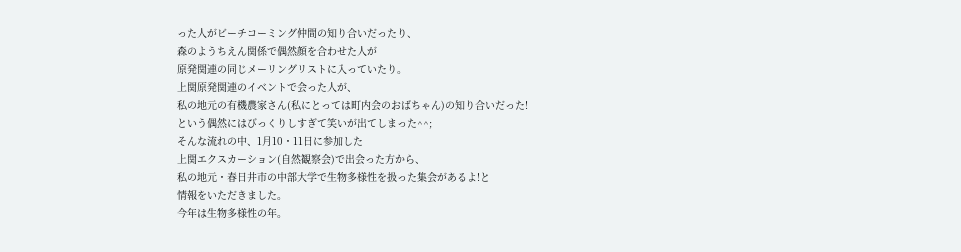った人がビーチコーミング仲間の知り合いだったり、
森のようちえん関係で偶然顔を合わせた人が
原発関連の同じメーリングリストに入っていたり。
上関原発関連のイベントで会った人が、
私の地元の有機農家さん(私にとっては町内会のおばちゃん)の知り合いだった!
という偶然にはびっくりしすぎて笑いが出てしまった^^;
そんな流れの中、1月10・11日に参加した
上関エクスカーション(自然観察会)で出会った方から、
私の地元・春日井市の中部大学で生物多様性を扱った集会があるよ!と
情報をいただきました。
今年は生物多様性の年。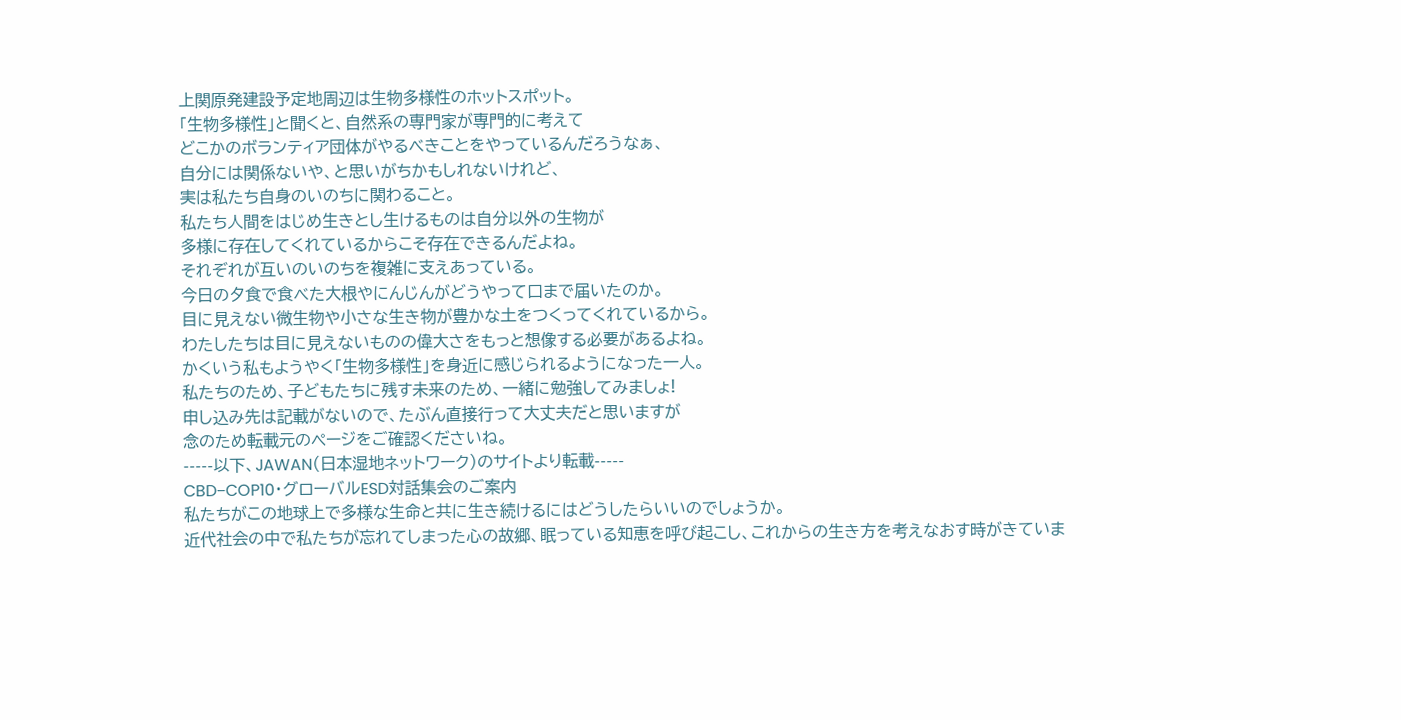上関原発建設予定地周辺は生物多様性のホットスポット。
「生物多様性」と聞くと、自然系の専門家が専門的に考えて
どこかのボランティア団体がやるべきことをやっているんだろうなぁ、
自分には関係ないや、と思いがちかもしれないけれど、
実は私たち自身のいのちに関わること。
私たち人間をはじめ生きとし生けるものは自分以外の生物が
多様に存在してくれているからこそ存在できるんだよね。
それぞれが互いのいのちを複雑に支えあっている。
今日の夕食で食べた大根やにんじんがどうやって口まで届いたのか。
目に見えない微生物や小さな生き物が豊かな土をつくってくれているから。
わたしたちは目に見えないものの偉大さをもっと想像する必要があるよね。
かくいう私もようやく「生物多様性」を身近に感じられるようになった一人。
私たちのため、子どもたちに残す未来のため、一緒に勉強してみましょ!
申し込み先は記載がないので、たぶん直接行って大丈夫だと思いますが
念のため転載元のページをご確認くださいね。
-----以下、JAWAN(日本湿地ネットワーク)のサイトより転載-----
CBD−COP10・グローバルESD対話集会のご案内
私たちがこの地球上で多様な生命と共に生き続けるにはどうしたらいいのでしょうか。
近代社会の中で私たちが忘れてしまった心の故郷、眠っている知恵を呼び起こし、これからの生き方を考えなおす時がきていま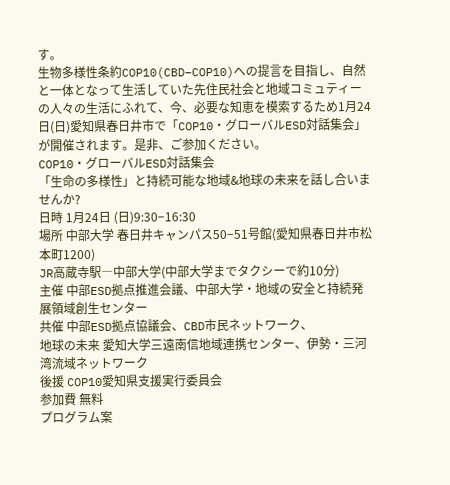す。
生物多様性条約COP10(CBD−COP10)への提言を目指し、自然と一体となって生活していた先住民社会と地域コミュティーの人々の生活にふれて、今、必要な知恵を模索するため1月24日(日)愛知県春日井市で「COP10・グローバルESD対話集会」が開催されます。是非、ご参加ください。
COP10・グローバルESD対話集会
「生命の多様性」と持続可能な地域&地球の未来を話し合いませんか?
日時 1月24日 (日)9:30−16:30
場所 中部大学 春日井キャンパス50−51号館(愛知県春日井市松本町1200)
JR高蔵寺駅―中部大学(中部大学までタクシーで約10分)
主催 中部ESD拠点推進会議、中部大学・地域の安全と持続発展領域創生センター
共催 中部ESD拠点協議会、CBD市民ネットワーク、
地球の未来 愛知大学三遠南信地域連携センター、伊勢・三河湾流域ネットワーク
後援 COP10愛知県支援実行委員会
参加費 無料
プログラム案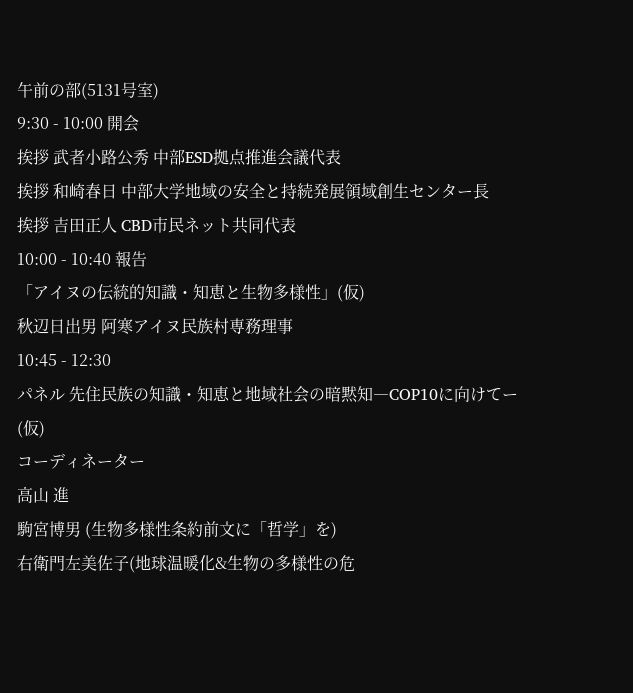午前の部(5131号室)
9:30 - 10:00 開会
挨拶 武者小路公秀 中部ESD拠点推進会議代表
挨拶 和崎春日 中部大学地域の安全と持続発展領域創生センター長
挨拶 吉田正人 CBD市民ネット共同代表
10:00 - 10:40 報告
「アイヌの伝統的知識・知恵と生物多様性」(仮)
秋辺日出男 阿寒アイヌ民族村専務理事
10:45 - 12:30
パネル 先住民族の知識・知恵と地域社会の暗黙知―COP10に向けてー(仮)
コーディネーター
高山 進
駒宮博男 (生物多様性条約前文に「哲学」を)
右衛門左美佐子(地球温暖化&生物の多様性の危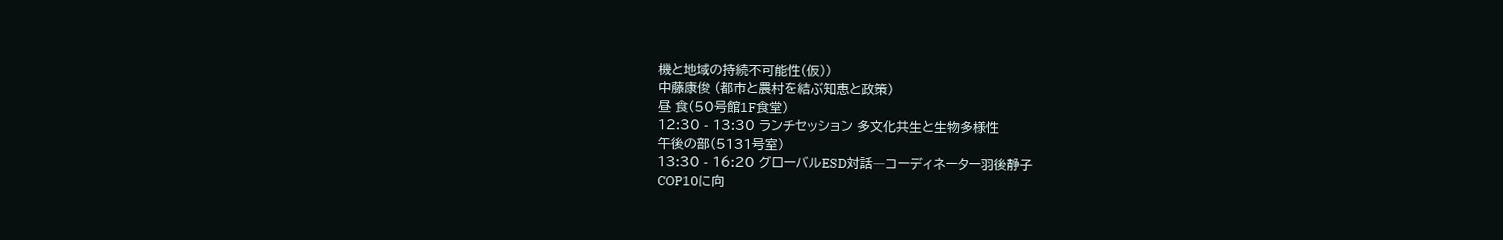機と地域の持続不可能性(仮))
中藤康俊 (都市と農村を結ぶ知恵と政策)
昼 食(50号館1F食堂)
12:30 - 13:30 ランチセッション 多文化共生と生物多様性
午後の部(5131号室)
13:30 - 16:20 グローバルESD対話―コーディネーター羽後静子
COP10に向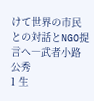けて世界の市民との対話とNGO提言へ―武者小路公秀
1 生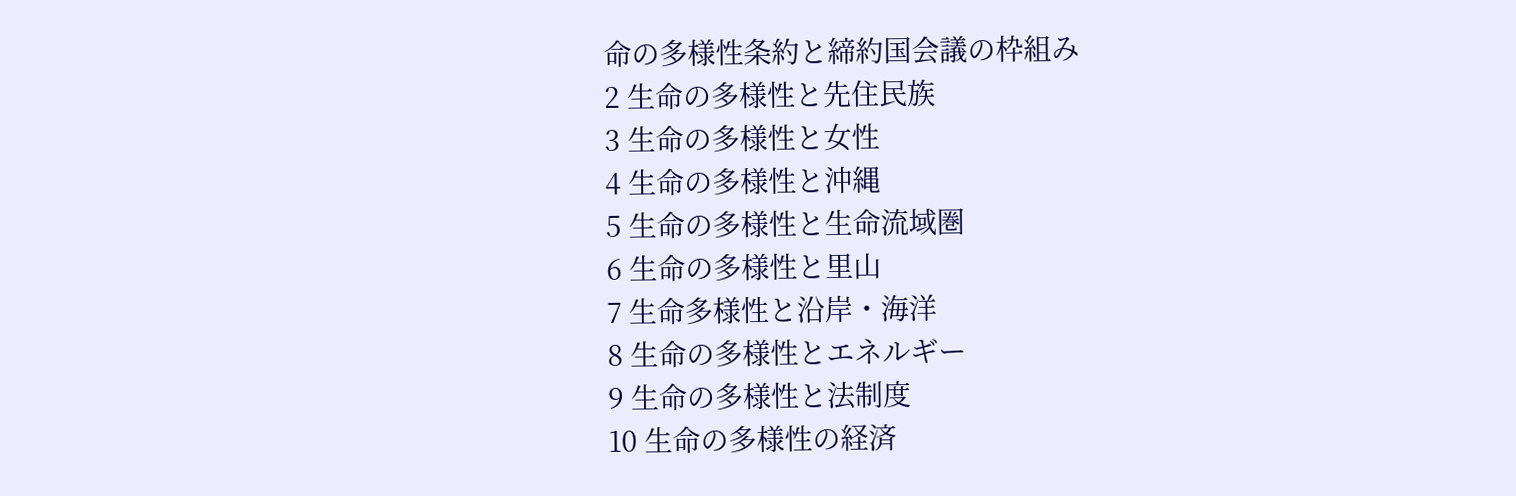命の多様性条約と締約国会議の枠組み
2 生命の多様性と先住民族
3 生命の多様性と女性
4 生命の多様性と沖縄
5 生命の多様性と生命流域圏
6 生命の多様性と里山
7 生命多様性と沿岸・海洋
8 生命の多様性とエネルギー
9 生命の多様性と法制度
10 生命の多様性の経済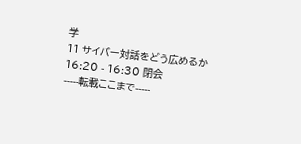学
11 サイバー対話をどう広めるか
16:20 - 16:30 閉会
-----転載ここまで-----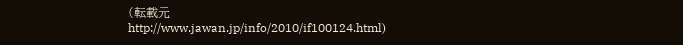(転載元
http://www.jawan.jp/info/2010/if100124.html)